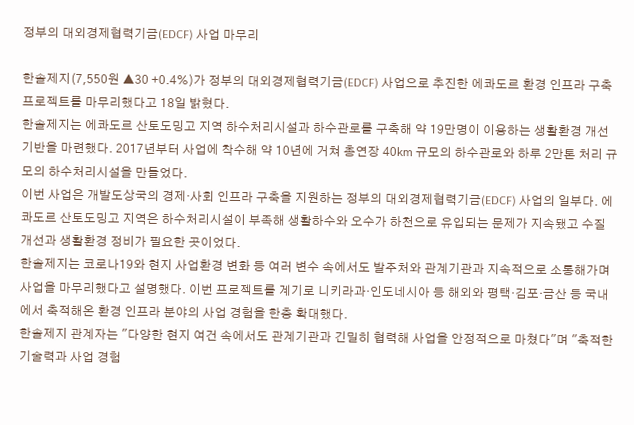정부의 대외경제협력기금(EDCF) 사업 마무리

한솔제지(7,550원 ▲30 +0.4%)가 정부의 대외경제협력기금(EDCF) 사업으로 추진한 에콰도르 환경 인프라 구축 프로젝트를 마무리했다고 18일 밝혔다.
한솔제지는 에콰도르 산토도밍고 지역 하수처리시설과 하수관로를 구축해 약 19만명이 이용하는 생활환경 개선 기반을 마련했다. 2017년부터 사업에 착수해 약 10년에 거쳐 총연장 40㎞ 규모의 하수관로와 하루 2만톤 처리 규모의 하수처리시설을 만들었다.
이번 사업은 개발도상국의 경제·사회 인프라 구축을 지원하는 정부의 대외경제협력기금(EDCF) 사업의 일부다. 에콰도르 산토도밍고 지역은 하수처리시설이 부족해 생활하수와 오수가 하천으로 유입되는 문제가 지속됐고 수질 개선과 생활환경 정비가 필요한 곳이었다.
한솔제지는 코로나19와 현지 사업환경 변화 등 여러 변수 속에서도 발주처와 관계기관과 지속적으로 소통해가며 사업을 마무리했다고 설명했다. 이번 프로젝트를 계기로 니키라과·인도네시아 등 해외와 평택·김포·금산 등 국내에서 축적해온 환경 인프라 분야의 사업 경험을 한층 확대했다.
한솔제지 관계자는 "다양한 현지 여건 속에서도 관계기관과 긴밀히 협력해 사업을 안정적으로 마쳤다"며 "축적한 기술력과 사업 경험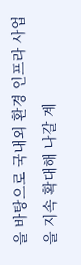을 바탕으로 국내외 환경 인프라 사업을 지속 확대해 나갈 계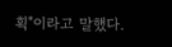획"이라고 말했다.